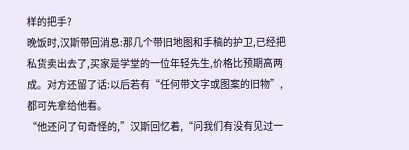样的把手?
晚饭时,汉斯带回消息:那几个带旧地图和手稿的护卫,已经把私货卖出去了,买家是学堂的一位年轻先生,价格比预期高两成。对方还留了话:以后若有“任何带文字或图案的旧物”,都可先拿给他看。
“他还问了句奇怪的,”汉斯回忆着,“问我们有没有见过一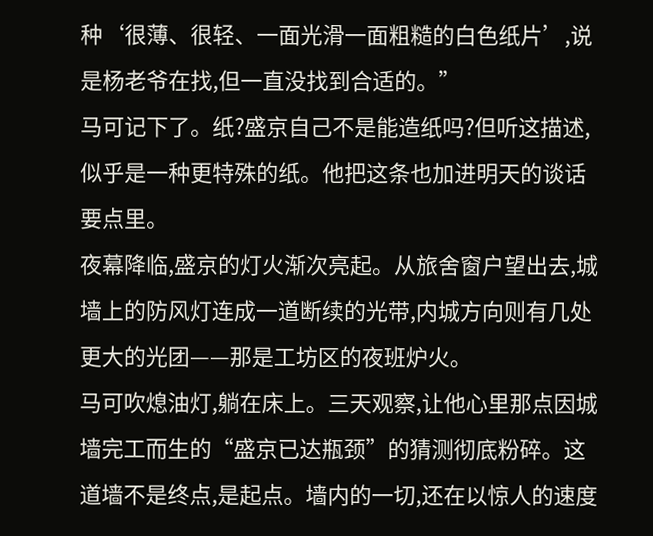种‘很薄、很轻、一面光滑一面粗糙的白色纸片’,说是杨老爷在找,但一直没找到合适的。”
马可记下了。纸?盛京自己不是能造纸吗?但听这描述,似乎是一种更特殊的纸。他把这条也加进明天的谈话要点里。
夜幕降临,盛京的灯火渐次亮起。从旅舍窗户望出去,城墙上的防风灯连成一道断续的光带,内城方向则有几处更大的光团——那是工坊区的夜班炉火。
马可吹熄油灯,躺在床上。三天观察,让他心里那点因城墙完工而生的“盛京已达瓶颈”的猜测彻底粉碎。这道墙不是终点,是起点。墙内的一切,还在以惊人的速度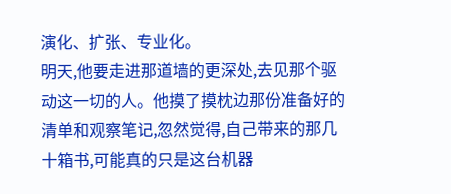演化、扩张、专业化。
明天,他要走进那道墙的更深处,去见那个驱动这一切的人。他摸了摸枕边那份准备好的清单和观察笔记,忽然觉得,自己带来的那几十箱书,可能真的只是这台机器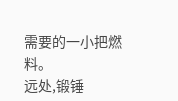需要的一小把燃料。
远处,锻锤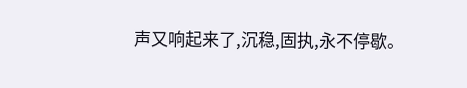声又响起来了,沉稳,固执,永不停歇。